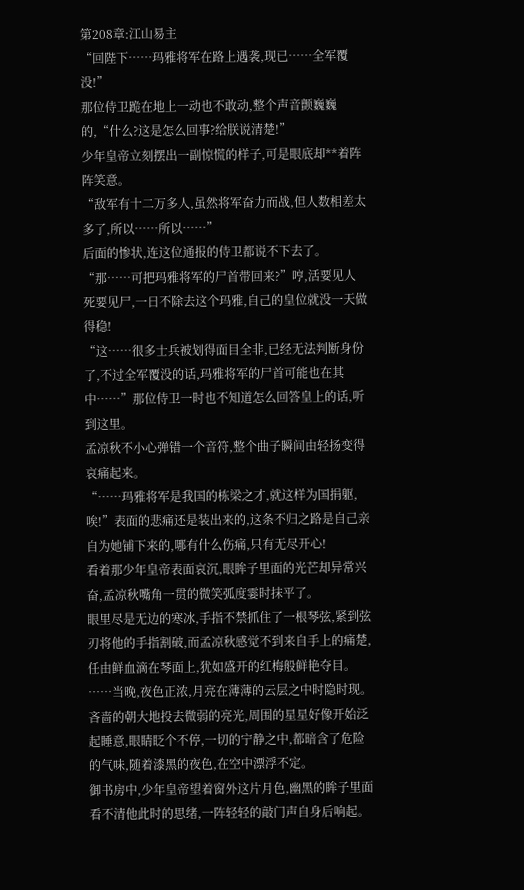第208章:江山易主
“回陛下……玛雅将军在路上遇袭,现已……全军覆没!”
那位侍卫跪在地上一动也不敢动,整个声音颤巍巍的,“什么?这是怎么回事?给朕说清楚!”
少年皇帝立刻摆出一副惊慌的样子,可是眼底却**着阵阵笑意。
“敌军有十二万多人,虽然将军奋力而战,但人数相差太多了,所以……所以……”
后面的惨状,连这位通报的侍卫都说不下去了。
“那……可把玛雅将军的尸首带回来?”哼,活要见人死要见尸,一日不除去这个玛雅,自己的皇位就没一天做得稳!
“这……很多士兵被划得面目全非,已经无法判断身份了,不过全军覆没的话,玛雅将军的尸首可能也在其中……”那位侍卫一时也不知道怎么回答皇上的话,听到这里。
孟凉秋不小心弹错一个音符,整个曲子瞬间由轻扬变得哀痛起来。
“……玛雅将军是我国的栋梁之才,就这样为国捐躯,唉!”表面的悲痛还是装出来的,这条不归之路是自己亲自为她铺下来的,哪有什么伤痛,只有无尽开心!
看着那少年皇帝表面哀沉,眼眸子里面的光芒却异常兴奋,孟凉秋嘴角一贯的微笑弧度霎时抹平了。
眼里尽是无边的寒冰,手指不禁抓住了一根琴弦,紧到弦刃将他的手指割破,而孟凉秋感觉不到来自手上的痛楚,任由鲜血滴在琴面上,犹如盛开的红梅般鲜艳夺目。
……当晚,夜色正浓,月亮在薄薄的云层之中时隐时现。
吝啬的朝大地投去微弱的亮光,周围的星星好像开始泛起睡意,眼睛眨个不停,一切的宁静之中,都暗含了危险的气味,随着漆黑的夜色,在空中漂浮不定。
御书房中,少年皇帝望着窗外这片月色,幽黑的眸子里面看不清他此时的思绪,一阵轻轻的敲门声自身后响起。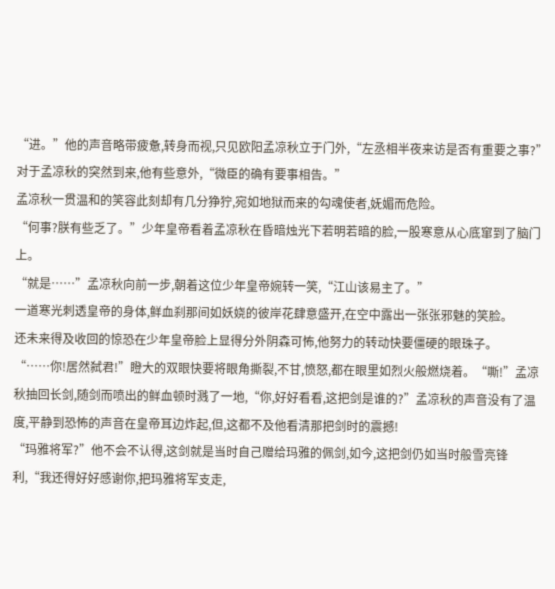“进。”他的声音略带疲惫,转身而视,只见欧阳孟凉秋立于门外,“左丞相半夜来访是否有重要之事?”
对于孟凉秋的突然到来,他有些意外,“微臣的确有要事相告。”
孟凉秋一贯温和的笑容此刻却有几分狰狞,宛如地狱而来的勾魂使者,妩媚而危险。
“何事?朕有些乏了。”少年皇帝看着孟凉秋在昏暗烛光下若明若暗的脸,一股寒意从心底窜到了脑门上。
“就是……”孟凉秋向前一步,朝着这位少年皇帝婉转一笑,“江山该易主了。”
一道寒光刺透皇帝的身体,鲜血刹那间如妖娆的彼岸花肆意盛开,在空中露出一张张邪魅的笑脸。
还未来得及收回的惊恐在少年皇帝脸上显得分外阴森可怖,他努力的转动快要僵硬的眼珠子。
“……你!居然弑君!”瞪大的双眼快要将眼角撕裂,不甘,愤怒,都在眼里如烈火般燃烧着。“嘶!”孟凉秋抽回长剑,随剑而喷出的鲜血顿时溅了一地,“你,好好看看,这把剑是谁的?”孟凉秋的声音没有了温度,平静到恐怖的声音在皇帝耳边炸起,但,这都不及他看清那把剑时的震撼!
“玛雅将军?”他不会不认得,这剑就是当时自己赠给玛雅的佩剑,如今,这把剑仍如当时般雪亮锋利,“我还得好好感谢你,把玛雅将军支走,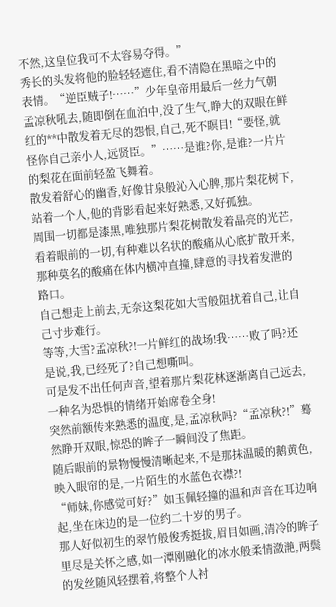不然,这皇位我可不太容易夺得。”
秀长的头发将他的脸轻轻遮住,看不清隐在黑暗之中的表情。“逆臣贼子!……”少年皇帝用最后一丝力气朝孟凉秋吼去,随即倒在血泊中,没了生气,睁大的双眼在鲜红的**中散发着无尽的怨恨,自己,死不瞑目!“要怪,就怪你自己亲小人,远贤臣。”……是谁?你,是谁?一片片的梨花在面前轻盈飞舞着。
散发着舒心的幽香,好像甘泉般沁入心脾,那片梨花树下,站着一个人,他的背影看起来好熟悉,又好孤独。
周围一切都是漆黑,唯独那片梨花树散发着晶亮的光芒,看着眼前的一切,有种难以名状的酸痛从心底扩散开来,那种莫名的酸痛在体内横冲直撞,肆意的寻找着发泄的路口。
自己想走上前去,无奈这梨花如大雪般阻扰着自己,让自己寸步难行。
等等,大雪?孟凉秋?!一片鲜红的战场!我……败了吗?还是说,我,已经死了?自己想嘶叫。
可是发不出任何声音,望着那片梨花林逐渐离自己远去,一种名为恐惧的情绪开始席卷全身!
突然前额传来熟悉的温度,是,孟凉秋吗?“孟凉秋?!”蓦然睁开双眼,惊恐的眸子一瞬间没了焦距。
随后眼前的景物慢慢清晰起来,不是那抹温暖的鹅黄色,映入眼帘的是,一片陌生的水蓝色衣襟?!
“师妹,你感觉可好?”如玉佩轻撞的温和声音在耳边响起,坐在床边的是一位约二十岁的男子。
那人好似初生的翠竹般俊秀挺拔,眉目如画,清冷的眸子里尽是关怀之感,如一潭刚融化的冰水般柔情潋滟,两鬓的发丝随风轻摆着,将整个人衬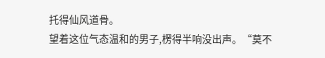托得仙风道骨。
望着这位气态温和的男子,楞得半响没出声。“莫不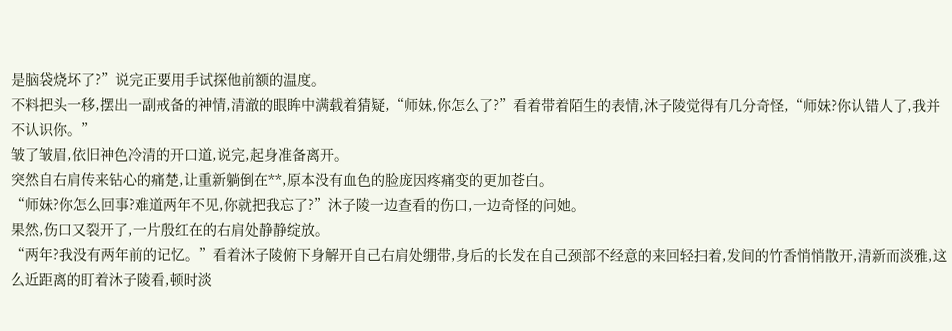是脑袋烧坏了?”说完正要用手试探他前额的温度。
不料把头一移,摆出一副戒备的神情,清澈的眼眸中满载着猜疑,“师妹,你怎么了?”看着带着陌生的表情,沐子陵觉得有几分奇怪,“师妹?你认错人了,我并不认识你。”
皱了皱眉,依旧神色冷清的开口道,说完,起身准备离开。
突然自右肩传来钻心的痛楚,让重新躺倒在**,原本没有血色的脸庞因疼痛变的更加苍白。
“师妹?你怎么回事?难道两年不见,你就把我忘了?”沐子陵一边查看的伤口,一边奇怪的问她。
果然,伤口又裂开了,一片殷红在的右肩处静静绽放。
“两年?我没有两年前的记忆。”看着沐子陵俯下身解开自己右肩处绷带,身后的长发在自己颈部不经意的来回轻扫着,发间的竹香悄悄散开,清新而淡雅,这么近距离的盯着沐子陵看,顿时淡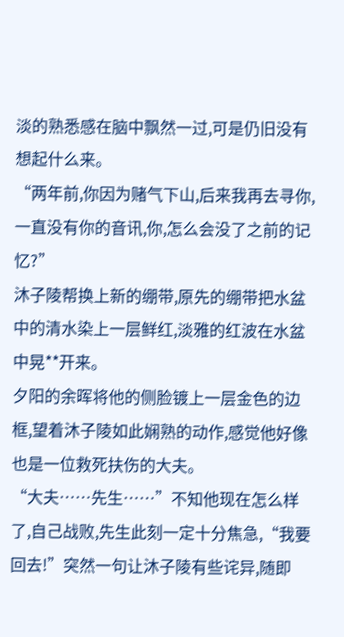淡的熟悉感在脑中飘然一过,可是仍旧没有想起什么来。
“两年前,你因为赌气下山,后来我再去寻你,一直没有你的音讯,你,怎么会没了之前的记忆?”
沐子陵帮换上新的绷带,原先的绷带把水盆中的清水染上一层鲜红,淡雅的红波在水盆中晃**开来。
夕阳的余晖将他的侧脸镀上一层金色的边框,望着沐子陵如此娴熟的动作,感觉他好像也是一位救死扶伤的大夫。
“大夫……先生……”不知他现在怎么样了,自己战败,先生此刻一定十分焦急,“我要回去!”突然一句让沐子陵有些诧异,随即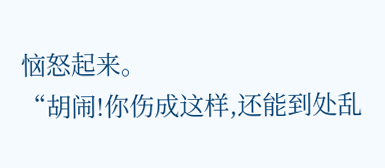恼怒起来。
“胡闹!你伤成这样,还能到处乱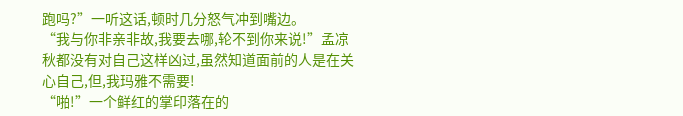跑吗?”一听这话,顿时几分怒气冲到嘴边。
“我与你非亲非故,我要去哪,轮不到你来说!”孟凉秋都没有对自己这样凶过,虽然知道面前的人是在关心自己,但,我玛雅不需要!
“啪!”一个鲜红的掌印落在的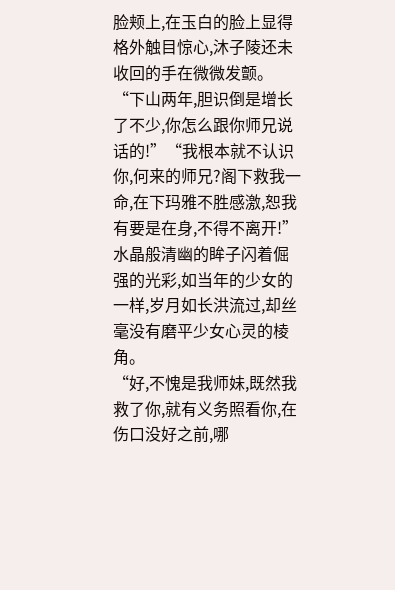脸颊上,在玉白的脸上显得格外触目惊心,沐子陵还未收回的手在微微发颤。
“下山两年,胆识倒是增长了不少,你怎么跟你师兄说话的!”“我根本就不认识你,何来的师兄?阁下救我一命,在下玛雅不胜感激,恕我有要是在身,不得不离开!”
水晶般清幽的眸子闪着倔强的光彩,如当年的少女的一样,岁月如长洪流过,却丝毫没有磨平少女心灵的棱角。
“好,不愧是我师妹,既然我救了你,就有义务照看你,在伤口没好之前,哪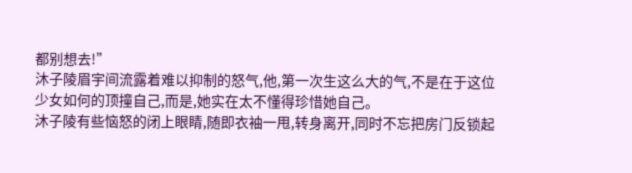都别想去!”
沐子陵眉宇间流露着难以抑制的怒气,他,第一次生这么大的气,不是在于这位少女如何的顶撞自己,而是,她实在太不懂得珍惜她自己。
沐子陵有些恼怒的闭上眼睛,随即衣袖一甩,转身离开,同时不忘把房门反锁起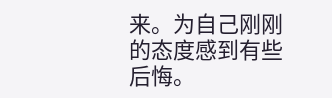来。为自己刚刚的态度感到有些后悔。